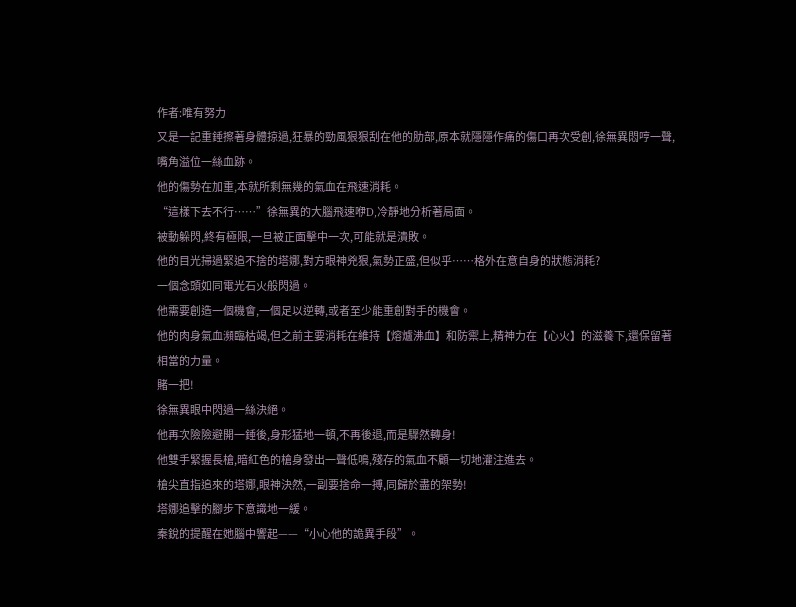作者:唯有努力
又是一記重錘擦著身體掠過,狂暴的勁風狠狠刮在他的肋部,原本就隱隱作痛的傷口再次受創,徐無異悶哼一聲,嘴角溢位一絲血跡。
他的傷勢在加重,本就所剩無幾的氣血在飛速消耗。
“這樣下去不行……”徐無異的大腦飛速咿D,冷靜地分析著局面。
被動躲閃,終有極限,一旦被正面擊中一次,可能就是潰敗。
他的目光掃過緊追不捨的塔娜,對方眼神兇狠,氣勢正盛,但似乎……格外在意自身的狀態消耗?
一個念頭如同電光石火般閃過。
他需要創造一個機會,一個足以逆轉,或者至少能重創對手的機會。
他的肉身氣血瀕臨枯竭,但之前主要消耗在維持【熔爐沸血】和防禦上,精神力在【心火】的滋養下,還保留著相當的力量。
賭一把!
徐無異眼中閃過一絲決絕。
他再次險險避開一錘後,身形猛地一頓,不再後退,而是驟然轉身!
他雙手緊握長槍,暗紅色的槍身發出一聲低鳴,殘存的氣血不顧一切地灌注進去。
槍尖直指追來的塔娜,眼神決然,一副要捨命一搏,同歸於盡的架勢!
塔娜追擊的腳步下意識地一緩。
秦銳的提醒在她腦中響起——“小心他的詭異手段”。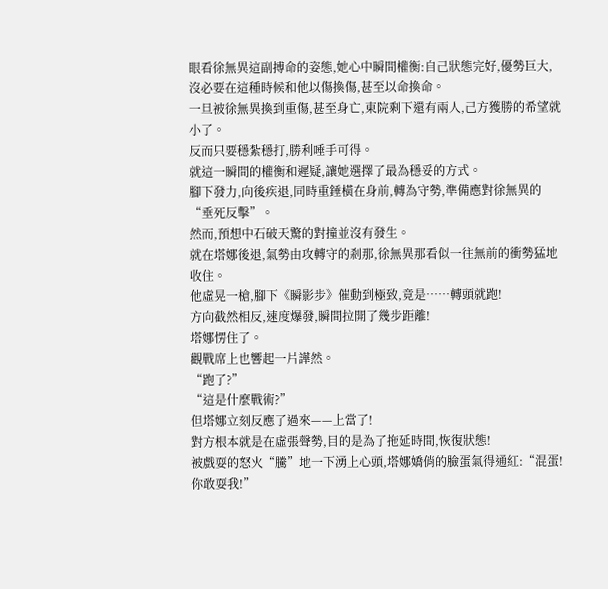眼看徐無異這副搏命的姿態,她心中瞬間權衡:自己狀態完好,優勢巨大,沒必要在這種時候和他以傷換傷,甚至以命換命。
一旦被徐無異換到重傷,甚至身亡,東院剩下還有兩人,己方獲勝的希望就小了。
反而只要穩紮穩打,勝利唾手可得。
就這一瞬間的權衡和遲疑,讓她選擇了最為穩妥的方式。
腳下發力,向後疾退,同時重錘橫在身前,轉為守勢,準備應對徐無異的“垂死反擊”。
然而,預想中石破天驚的對撞並沒有發生。
就在塔娜後退,氣勢由攻轉守的剎那,徐無異那看似一往無前的衝勢猛地收住。
他虛晃一槍,腳下《瞬影步》催動到極致,竟是……轉頭就跑!
方向截然相反,速度爆發,瞬間拉開了幾步距離!
塔娜愣住了。
觀戰席上也響起一片譁然。
“跑了?”
“這是什麼戰術?”
但塔娜立刻反應了過來——上當了!
對方根本就是在虛張聲勢,目的是為了拖延時間,恢復狀態!
被戲耍的怒火“騰”地一下湧上心頭,塔娜嬌俏的臉蛋氣得通紅:“混蛋!你敢耍我!”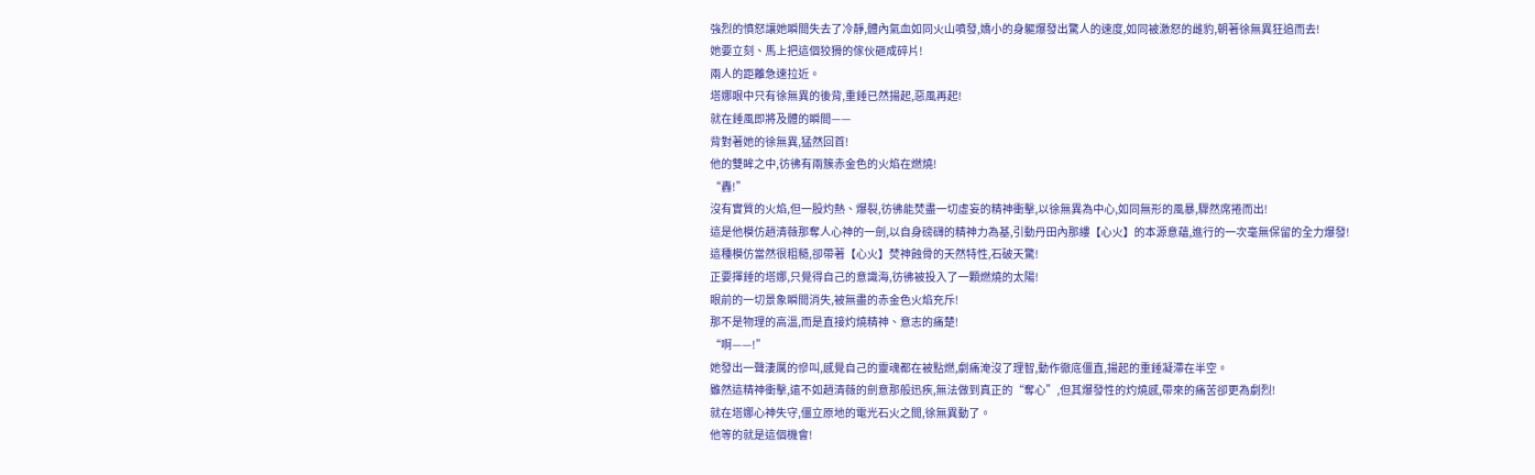強烈的憤怒讓她瞬間失去了冷靜,體內氣血如同火山噴發,嬌小的身軀爆發出驚人的速度,如同被激怒的雌豹,朝著徐無異狂追而去!
她要立刻、馬上把這個狡猾的傢伙砸成碎片!
兩人的距離急速拉近。
塔娜眼中只有徐無異的後背,重錘已然揚起,惡風再起!
就在錘風即將及體的瞬間——
背對著她的徐無異,猛然回首!
他的雙眸之中,彷彿有兩簇赤金色的火焰在燃燒!
“轟!”
沒有實質的火焰,但一股灼熱、爆裂,彷彿能焚盡一切虛妄的精神衝擊,以徐無異為中心,如同無形的風暴,驟然席捲而出!
這是他模仿趙清薇那奪人心神的一劍,以自身磅礴的精神力為基,引動丹田內那縷【心火】的本源意蘊,進行的一次毫無保留的全力爆發!
這種模仿當然很粗糙,卻帶著【心火】焚神蝕骨的天然特性,石破天驚!
正要揮錘的塔娜,只覺得自己的意識海,彷彿被投入了一顆燃燒的太陽!
眼前的一切景象瞬間消失,被無盡的赤金色火焰充斥!
那不是物理的高溫,而是直接灼燒精神、意志的痛楚!
“啊——!”
她發出一聲淒厲的慘叫,感覺自己的靈魂都在被點燃,劇痛淹沒了理智,動作徹底僵直,揚起的重錘凝滯在半空。
雖然這精神衝擊,遠不如趙清薇的劍意那般迅疾,無法做到真正的“奪心”,但其爆發性的灼燒感,帶來的痛苦卻更為劇烈!
就在塔娜心神失守,僵立原地的電光石火之間,徐無異動了。
他等的就是這個機會!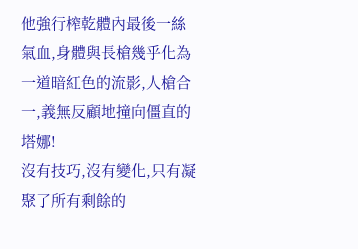他強行榨乾體內最後一絲氣血,身體與長槍幾乎化為一道暗紅色的流影,人槍合一,義無反顧地撞向僵直的塔娜!
沒有技巧,沒有變化,只有凝聚了所有剩餘的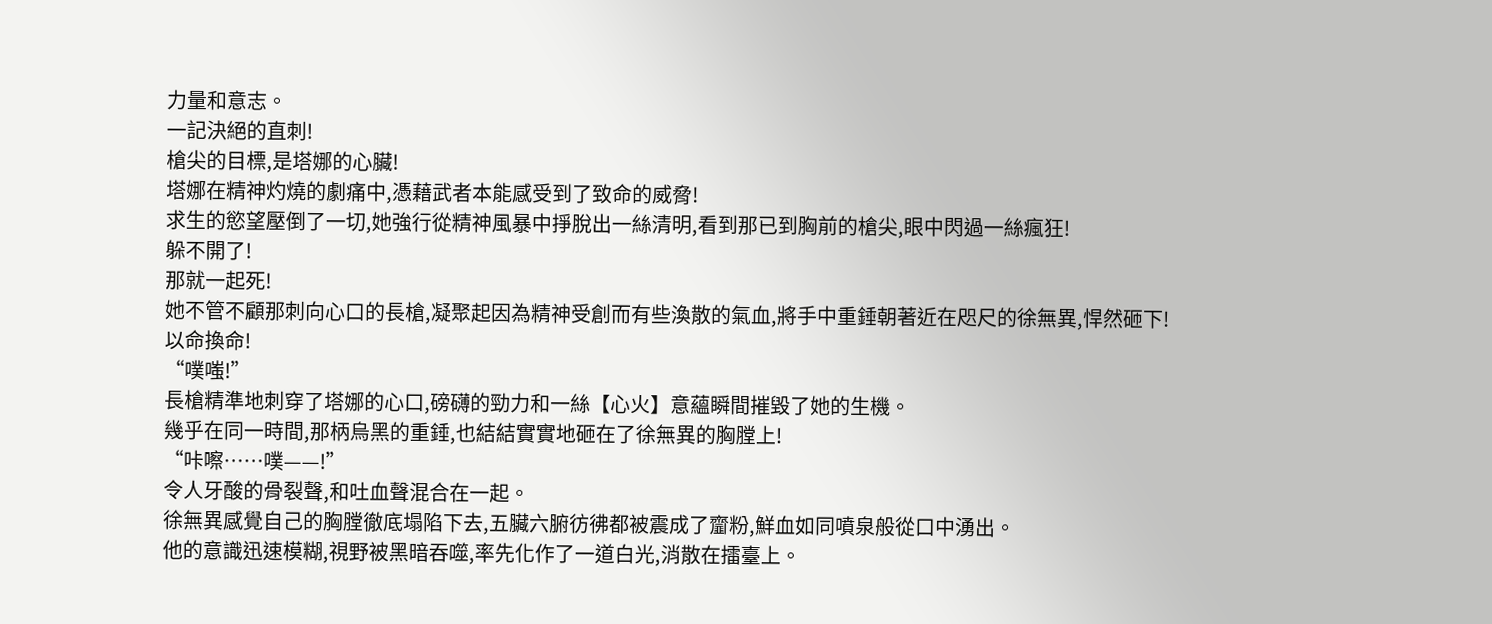力量和意志。
一記決絕的直刺!
槍尖的目標,是塔娜的心臟!
塔娜在精神灼燒的劇痛中,憑藉武者本能感受到了致命的威脅!
求生的慾望壓倒了一切,她強行從精神風暴中掙脫出一絲清明,看到那已到胸前的槍尖,眼中閃過一絲瘋狂!
躲不開了!
那就一起死!
她不管不顧那刺向心口的長槍,凝聚起因為精神受創而有些渙散的氣血,將手中重錘朝著近在咫尺的徐無異,悍然砸下!
以命換命!
“噗嗤!”
長槍精準地刺穿了塔娜的心口,磅礴的勁力和一絲【心火】意蘊瞬間摧毀了她的生機。
幾乎在同一時間,那柄烏黑的重錘,也結結實實地砸在了徐無異的胸膛上!
“咔嚓……噗——!”
令人牙酸的骨裂聲,和吐血聲混合在一起。
徐無異感覺自己的胸膛徹底塌陷下去,五臟六腑彷彿都被震成了齏粉,鮮血如同噴泉般從口中湧出。
他的意識迅速模糊,視野被黑暗吞噬,率先化作了一道白光,消散在擂臺上。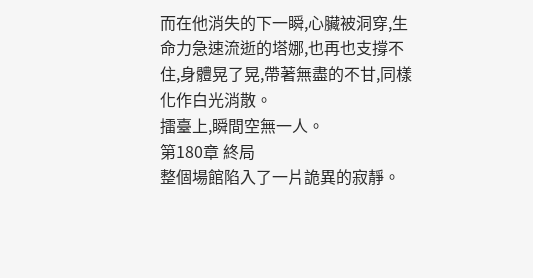而在他消失的下一瞬,心臟被洞穿,生命力急速流逝的塔娜,也再也支撐不住,身體晃了晃,帶著無盡的不甘,同樣化作白光消散。
擂臺上,瞬間空無一人。
第180章 終局
整個場館陷入了一片詭異的寂靜。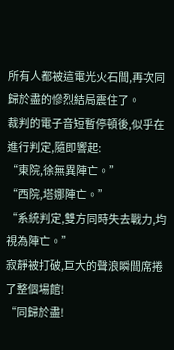所有人都被這電光火石間,再次同歸於盡的慘烈結局震住了。
裁判的電子音短暫停頓後,似乎在進行判定,隨即響起:
“東院,徐無異陣亡。”
“西院,塔娜陣亡。”
“系統判定,雙方同時失去戰力,均視為陣亡。”
寂靜被打破,巨大的聲浪瞬間席捲了整個場館!
“同歸於盡!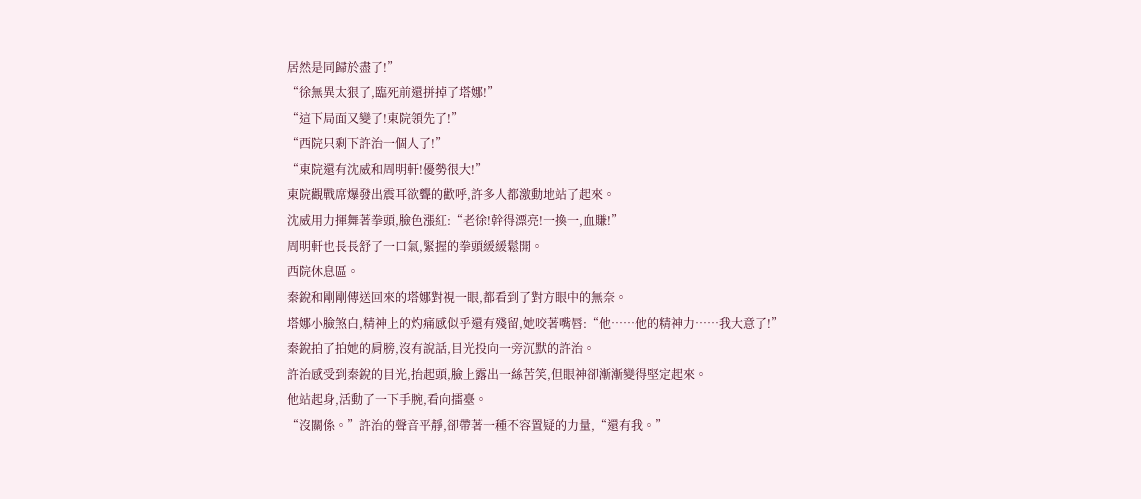居然是同歸於盡了!”
“徐無異太狠了,臨死前還拼掉了塔娜!”
“這下局面又變了!東院領先了!”
“西院只剩下許治一個人了!”
“東院還有沈威和周明軒!優勢很大!”
東院觀戰席爆發出震耳欲聾的歡呼,許多人都激動地站了起來。
沈威用力揮舞著拳頭,臉色漲紅:“老徐!幹得漂亮!一換一,血賺!”
周明軒也長長舒了一口氣,緊握的拳頭緩緩鬆開。
西院休息區。
秦銳和剛剛傳送回來的塔娜對視一眼,都看到了對方眼中的無奈。
塔娜小臉煞白,精神上的灼痛感似乎還有殘留,她咬著嘴唇:“他……他的精神力……我大意了!”
秦銳拍了拍她的肩膀,沒有說話,目光投向一旁沉默的許治。
許治感受到秦銳的目光,抬起頭,臉上露出一絲苦笑,但眼神卻漸漸變得堅定起來。
他站起身,活動了一下手腕,看向擂臺。
“沒關係。”許治的聲音平靜,卻帶著一種不容置疑的力量,“還有我。”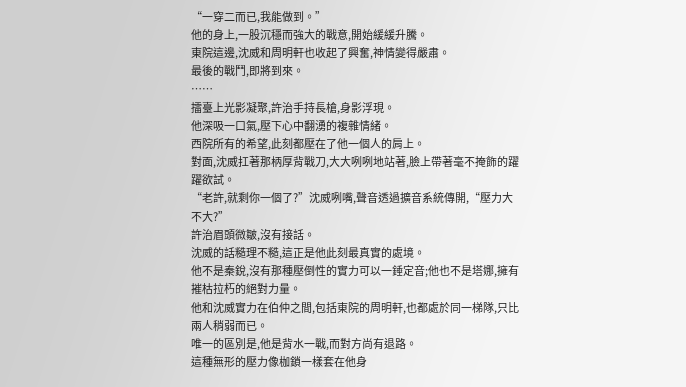“一穿二而已,我能做到。”
他的身上,一股沉穩而強大的戰意,開始緩緩升騰。
東院這邊,沈威和周明軒也收起了興奮,神情變得嚴肅。
最後的戰鬥,即將到來。
……
擂臺上光影凝聚,許治手持長槍,身影浮現。
他深吸一口氣,壓下心中翻湧的複雜情緒。
西院所有的希望,此刻都壓在了他一個人的肩上。
對面,沈威扛著那柄厚背戰刀,大大咧咧地站著,臉上帶著毫不掩飾的躍躍欲試。
“老許,就剩你一個了?”沈威咧嘴,聲音透過擴音系統傳開,“壓力大不大?”
許治眉頭微皺,沒有接話。
沈威的話糙理不糙,這正是他此刻最真實的處境。
他不是秦銳,沒有那種壓倒性的實力可以一錘定音;他也不是塔娜,擁有摧枯拉朽的絕對力量。
他和沈威實力在伯仲之間,包括東院的周明軒,也都處於同一梯隊,只比兩人稍弱而已。
唯一的區別是,他是背水一戰,而對方尚有退路。
這種無形的壓力像枷鎖一樣套在他身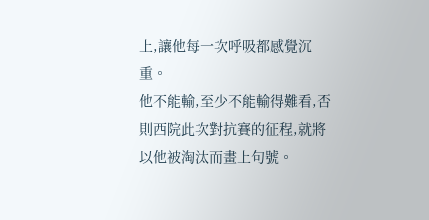上,讓他每一次呼吸都感覺沉重。
他不能輸,至少不能輸得難看,否則西院此次對抗賽的征程,就將以他被淘汰而畫上句號。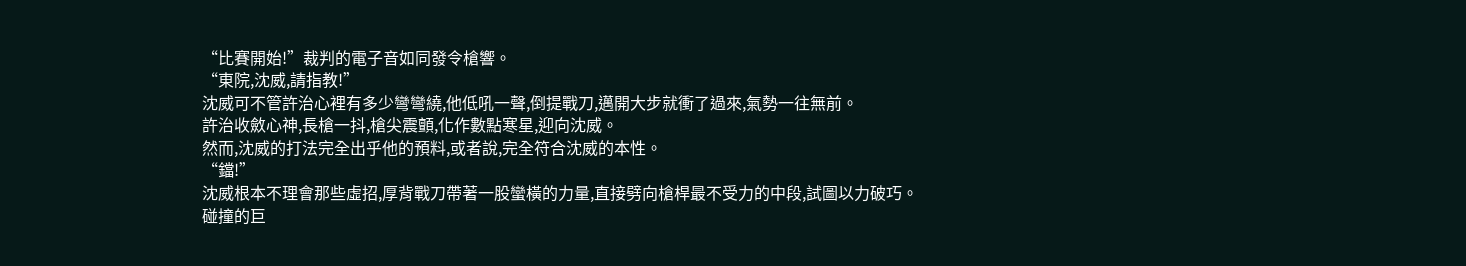“比賽開始!”裁判的電子音如同發令槍響。
“東院,沈威,請指教!”
沈威可不管許治心裡有多少彎彎繞,他低吼一聲,倒提戰刀,邁開大步就衝了過來,氣勢一往無前。
許治收斂心神,長槍一抖,槍尖震顫,化作數點寒星,迎向沈威。
然而,沈威的打法完全出乎他的預料,或者說,完全符合沈威的本性。
“鐺!”
沈威根本不理會那些虛招,厚背戰刀帶著一股蠻橫的力量,直接劈向槍桿最不受力的中段,試圖以力破巧。
碰撞的巨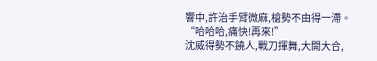響中,許治手臂微麻,槍勢不由得一滯。
“哈哈哈,痛快!再來!”
沈威得勢不饒人,戰刀揮舞,大開大合,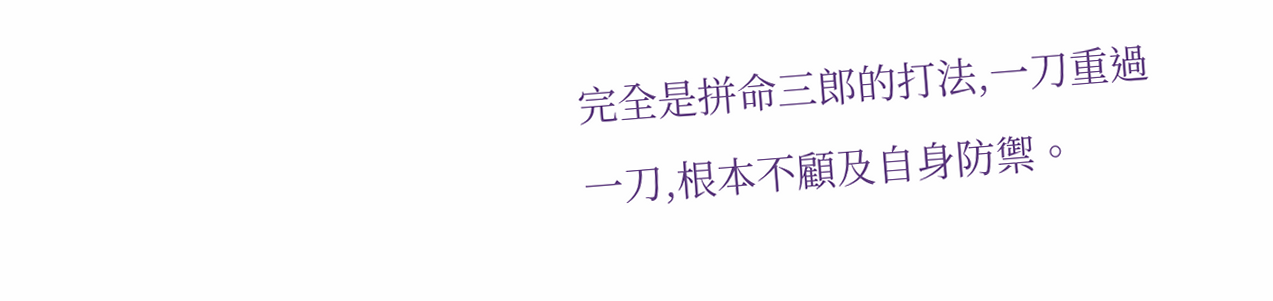完全是拼命三郎的打法,一刀重過一刀,根本不顧及自身防禦。